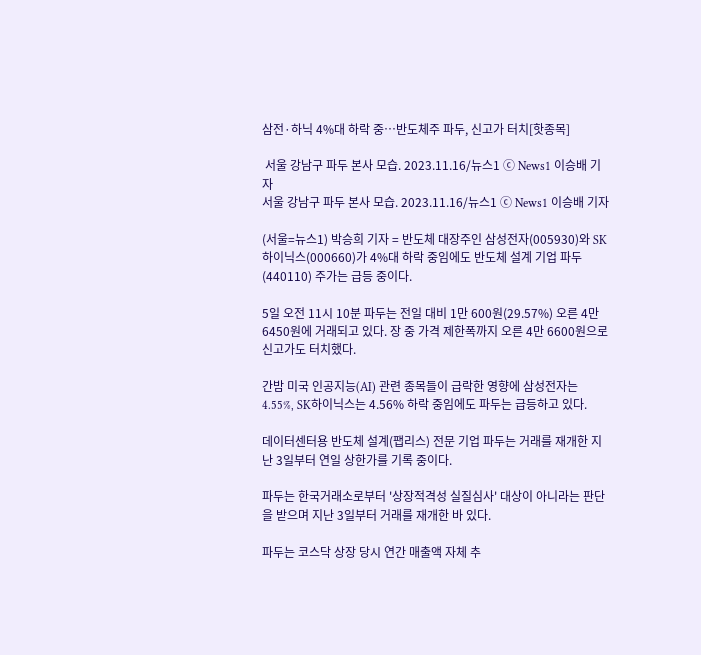삼전·하닉 4%대 하락 중…반도체주 파두, 신고가 터치[핫종목]

 서울 강남구 파두 본사 모습. 2023.11.16/뉴스1 ⓒ News1 이승배 기자
서울 강남구 파두 본사 모습. 2023.11.16/뉴스1 ⓒ News1 이승배 기자

(서울=뉴스1) 박승희 기자 = 반도체 대장주인 삼성전자(005930)와 SK하이닉스(000660)가 4%대 하락 중임에도 반도체 설계 기업 파두(440110) 주가는 급등 중이다.

5일 오전 11시 10분 파두는 전일 대비 1만 600원(29.57%) 오른 4만 6450원에 거래되고 있다. 장 중 가격 제한폭까지 오른 4만 6600원으로 신고가도 터치했다.

간밤 미국 인공지능(AI) 관련 종목들이 급락한 영향에 삼성전자는 4.55%, SK하이닉스는 4.56% 하락 중임에도 파두는 급등하고 있다.

데이터센터용 반도체 설계(팹리스) 전문 기업 파두는 거래를 재개한 지난 3일부터 연일 상한가를 기록 중이다.

파두는 한국거래소로부터 '상장적격성 실질심사' 대상이 아니라는 판단을 받으며 지난 3일부터 거래를 재개한 바 있다.

파두는 코스닥 상장 당시 연간 매출액 자체 추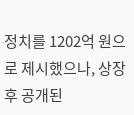정치를 1202억 원으로 제시했으나, 상장 후 공개된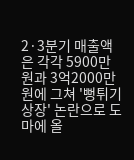2·3분기 매출액은 각각 5900만 원과 3억2000만 원에 그쳐 '뻥튀기 상장' 논란으로 도마에 올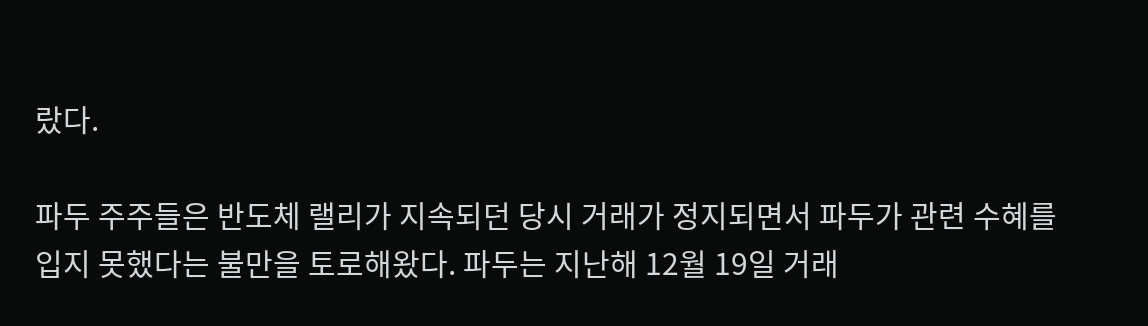랐다.

파두 주주들은 반도체 랠리가 지속되던 당시 거래가 정지되면서 파두가 관련 수혜를 입지 못했다는 불만을 토로해왔다. 파두는 지난해 12월 19일 거래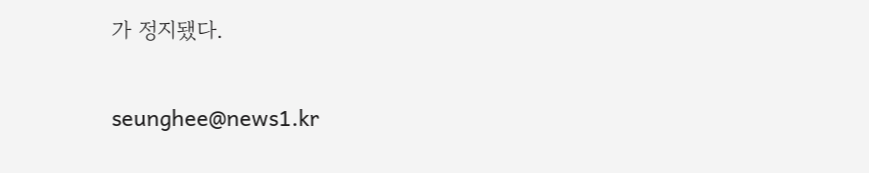가 정지됐다.

seunghee@news1.kr